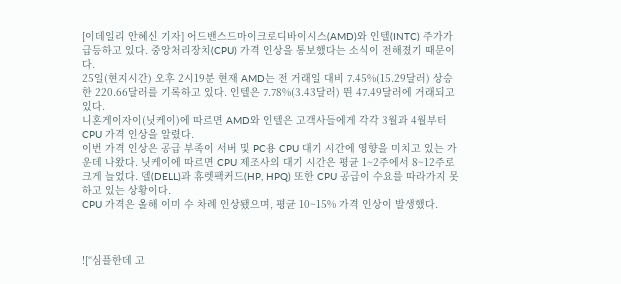[이데일리 안혜신 기자] 어드밴스드마이크로디바이시스(AMD)와 인텔(INTC) 주가가 급등하고 있다. 중앙처리장치(CPU) 가격 인상을 통보했다는 소식이 전해졌기 때문이다.
25일(현지시간) 오후 2시19분 현재 AMD는 전 거래일 대비 7.45%(15.29달러) 상승한 220.66달러를 기록하고 있다. 인텔은 7.78%(3.43달러) 뛴 47.49달러에 거래되고 있다.
니혼게이자이(닛케이)에 따르면 AMD와 인텔은 고객사들에게 각각 3월과 4월부터 CPU 가격 인상을 알렸다.
이번 가격 인상은 공급 부족이 서버 및 PC용 CPU 대기 시간에 영향을 미치고 있는 가운데 나왔다. 닛케이에 따르면 CPU 제조사의 대기 시간은 평균 1~2주에서 8~12주로 크게 늘었다. 델(DELL)과 휴렛팩커드(HP, HPQ) 또한 CPU 공급이 수요를 따라가지 못하고 있는 상황이다.
CPU 가격은 올해 이미 수 차례 인상됐으며, 평균 10~15% 가격 인상이 발생했다.



![“심플한데 고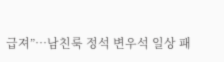급져”…남친룩 정석 변우석 일상 패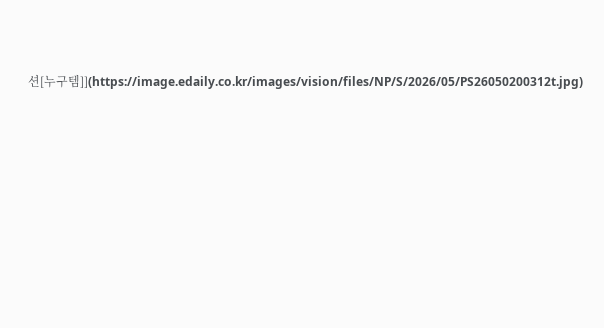션[누구템]](https://image.edaily.co.kr/images/vision/files/NP/S/2026/05/PS26050200312t.jpg)